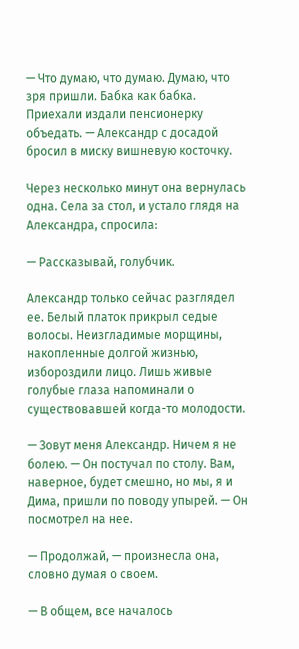— Что думаю, что думаю. Думаю, что зря пришли. Бабка как бабка. Приехали издали пенсионерку объедать. — Александр с досадой бросил в миску вишневую косточку.

Через несколько минут она вернулась одна. Села за стол, и устало глядя на Александра, спросила:

— Рассказывай, голубчик.

Александр только сейчас разглядел ее. Белый платок прикрыл седые волосы. Неизгладимые морщины, накопленные долгой жизнью, избороздили лицо. Лишь живые голубые глаза напоминали о существовавшей когда-то молодости.

— Зовут меня Александр. Ничем я не болею. — Он постучал по столу. Вам, наверное, будет смешно, но мы, я и Дима, пришли по поводу упырей. — Он посмотрел на нее.

— Продолжай, — произнесла она, словно думая о своем.

— В общем, все началось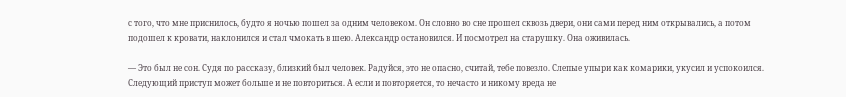с того, что мне приснилось, будто я ночью пошел за одним человеком. Он словно во сне прошел сквозь двери, они сами перед ним открывались, а потом подошел к кровати, наклонился и стал чмокать в шею. Александр остановился. И посмотрел на старушку. Она оживилась.

— Это был не сон. Судя по рассказу, близкий был человек. Радуйся, это не опасно, считай, тебе повезло. Слепые упыри как комарики, укусил и успокоился. Следующий приступ может больше и не повториться. А если и повторяется, то нечасто и никому вреда не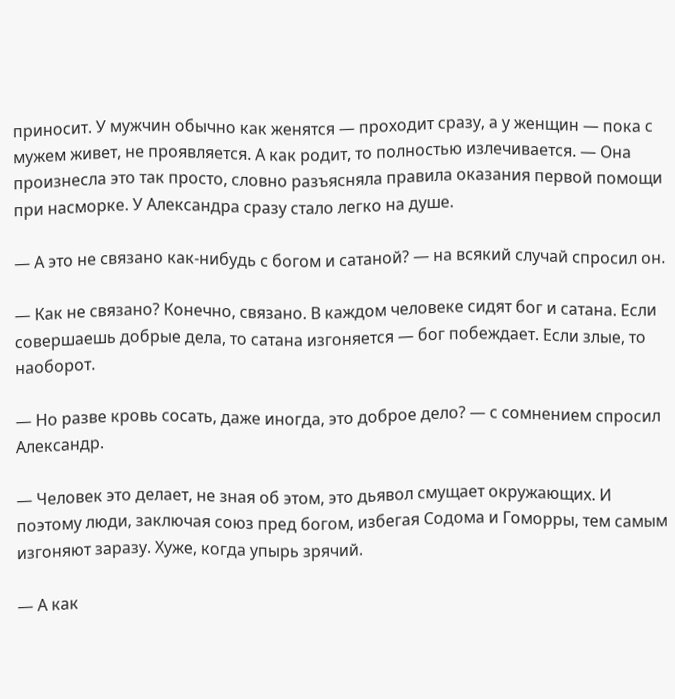приносит. У мужчин обычно как женятся — проходит сразу, а у женщин — пока с мужем живет, не проявляется. А как родит, то полностью излечивается. — Она произнесла это так просто, словно разъясняла правила оказания первой помощи при насморке. У Александра сразу стало легко на душе.

— А это не связано как-нибудь с богом и сатаной? — на всякий случай спросил он.

— Как не связано? Конечно, связано. В каждом человеке сидят бог и сатана. Если совершаешь добрые дела, то сатана изгоняется — бог побеждает. Если злые, то наоборот.

— Но разве кровь сосать, даже иногда, это доброе дело? — с сомнением спросил Александр.

— Человек это делает, не зная об этом, это дьявол смущает окружающих. И поэтому люди, заключая союз пред богом, избегая Содома и Гоморры, тем самым изгоняют заразу. Хуже, когда упырь зрячий.

— А как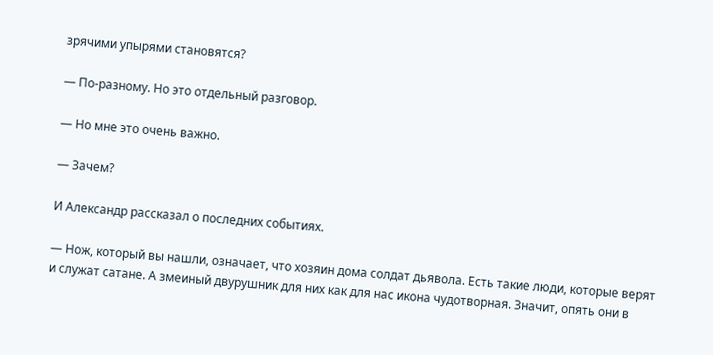зрячими упырями становятся?

— По-разному. Но это отдельный разговор.

— Но мне это очень важно.

— Зачем?

И Александр рассказал о последних событиях.

— Нож, который вы нашли, означает, что хозяин дома солдат дьявола. Есть такие люди, которые верят и служат сатане. А змеиный двурушник для них как для нас икона чудотворная. Значит, опять они в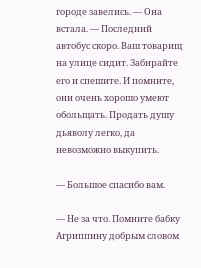городе завелись. — Она встала. — Последний автобус скоро. Ваш товарищ на улице сидит. Забирайте его и спешите. И помните, они очень хорошо умеют обольщать. Продать душу дьяволу легко, да невозможно выкупить.

— Большое спасибо вам.

— Не за что. Помните бабку Агриппину добрым словом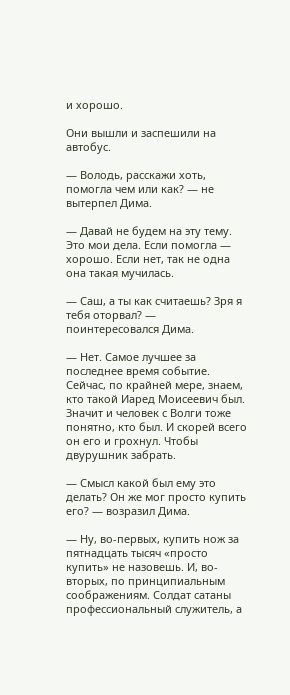и хорошо.

Они вышли и заспешили на автобус.

— Володь, расскажи хоть, помогла чем или как? — не вытерпел Дима.

— Давай не будем на эту тему. Это мои дела. Если помогла — хорошо. Если нет, так не одна она такая мучилась.

— Саш, а ты как считаешь? Зря я тебя оторвал? — поинтересовался Дима.

— Нет. Самое лучшее за последнее время событие. Сейчас, по крайней мере, знаем, кто такой Иаред Моисеевич был. Значит и человек с Волги тоже понятно, кто был. И скорей всего он его и грохнул. Чтобы двурушник забрать.

— Смысл какой был ему это делать? Он же мог просто купить его? — возразил Дима.

— Ну, во-первых, купить нож за пятнадцать тысяч «просто купить» не назовешь. И, во-вторых, по принципиальным соображениям. Солдат сатаны профессиональный служитель, а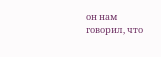он нам говорил, что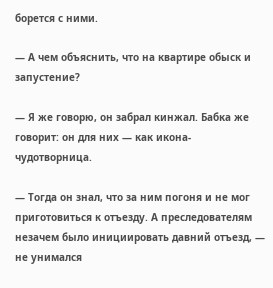борется с ними.

— А чем объяснить, что на квартире обыск и запустение?

— Я же говорю, он забрал кинжал. Бабка же говорит: он для них — как икона-чудотворница.

— Тогда он знал, что за ним погоня и не мог приготовиться к отъезду. А преследователям незачем было инициировать давний отъезд, — не унимался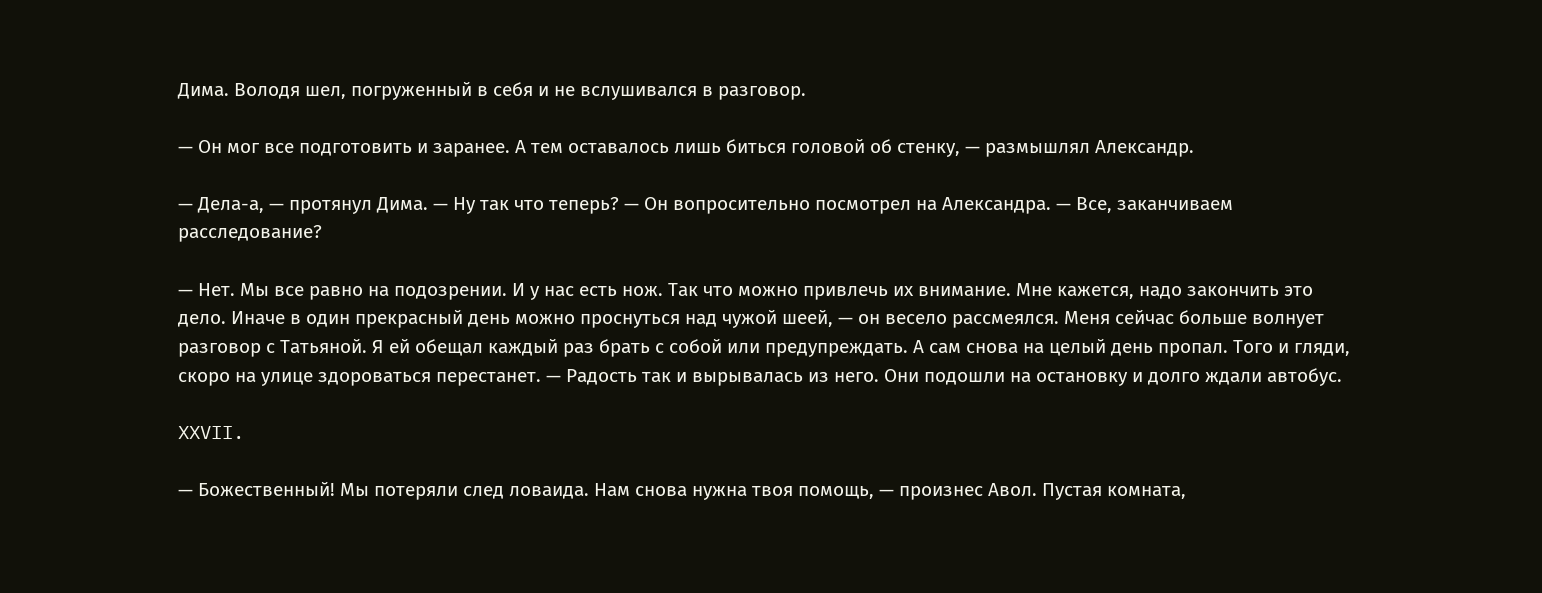Дима. Володя шел, погруженный в себя и не вслушивался в разговор.

— Он мог все подготовить и заранее. А тем оставалось лишь биться головой об стенку, — размышлял Александр.

— Дела-а, — протянул Дима. — Ну так что теперь? — Он вопросительно посмотрел на Александра. — Все, заканчиваем расследование?

— Нет. Мы все равно на подозрении. И у нас есть нож. Так что можно привлечь их внимание. Мне кажется, надо закончить это дело. Иначе в один прекрасный день можно проснуться над чужой шеей, — он весело рассмеялся. Меня сейчас больше волнует разговор с Татьяной. Я ей обещал каждый раз брать с собой или предупреждать. А сам снова на целый день пропал. Того и гляди, скоро на улице здороваться перестанет. — Радость так и вырывалась из него. Они подошли на остановку и долго ждали автобус.

XXVII.

— Божественный! Мы потеряли след ловаида. Нам снова нужна твоя помощь, — произнес Авол. Пустая комната,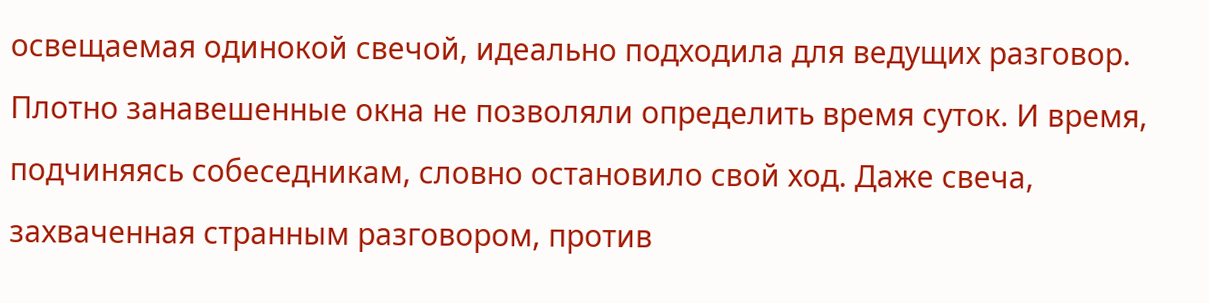освещаемая одинокой свечой, идеально подходила для ведущих разговор. Плотно занавешенные окна не позволяли определить время суток. И время, подчиняясь собеседникам, словно остановило свой ход. Даже свеча, захваченная странным разговором, против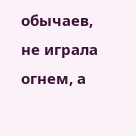обычаев, не играла огнем, а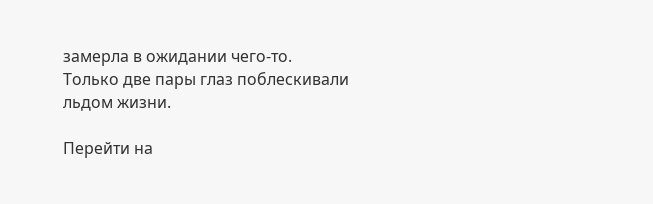замерла в ожидании чего-то. Только две пары глаз поблескивали льдом жизни.

Перейти на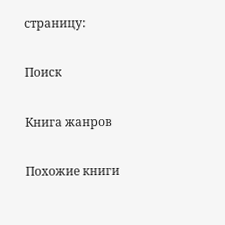страницу:

Поиск

Книга жанров

Похожие книги